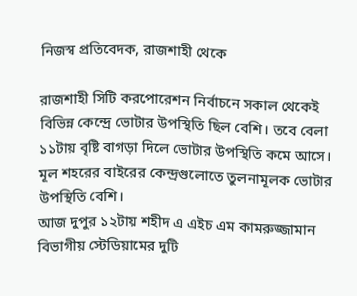নিজস্ব প্রতিবেদক, রাজশাহী থেকে

রাজশাহী সিটি করপোরেশন নির্বাচনে সকাল থেকেই বিভিন্ন কেন্দ্রে ভোটার উপস্থিতি ছিল বেশি। তবে বেলা ১১টায় বৃষ্টি বাগড়া দিলে ভোটার উপস্থিতি কমে আসে। মূল শহরের বাইরের কেন্দ্রগুলোতে তুলনামূলক ভোটার উপস্থিতি বেশি।
আজ দুপুর ১২টায় শহীদ এ এইচ এম কামরুজ্জামান বিভাগীয় স্টেডিয়ামের দুটি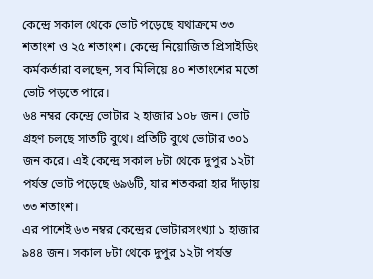কেন্দ্রে সকাল থেকে ভোট পড়েছে যথাক্রমে ৩৩ শতাংশ ও ২৫ শতাংশ। কেন্দ্রে নিয়োজিত প্রিসাইডিং কর্মকর্তারা বলছেন, সব মিলিয়ে ৪০ শতাংশের মতো ভোট পড়তে পারে।
৬৪ নম্বর কেন্দ্রে ভোটার ২ হাজার ১০৮ জন। ভোট গ্রহণ চলছে সাতটি বুথে। প্রতিটি বুথে ভোটার ৩০১ জন করে। এই কেন্দ্রে সকাল ৮টা থেকে দুপুর ১২টা পর্যন্ত ভোট পড়েছে ৬৯৬টি, যার শতকরা হার দাঁড়ায় ৩৩ শতাংশ।
এর পাশেই ৬৩ নম্বর কেন্দ্রের ভোটারসংখ্যা ১ হাজার ৯৪৪ জন। সকাল ৮টা থেকে দুপুর ১২টা পর্যন্ত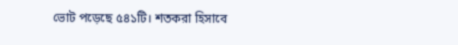ভোট পড়েছে ৫৪১টি। শতকরা হিসাবে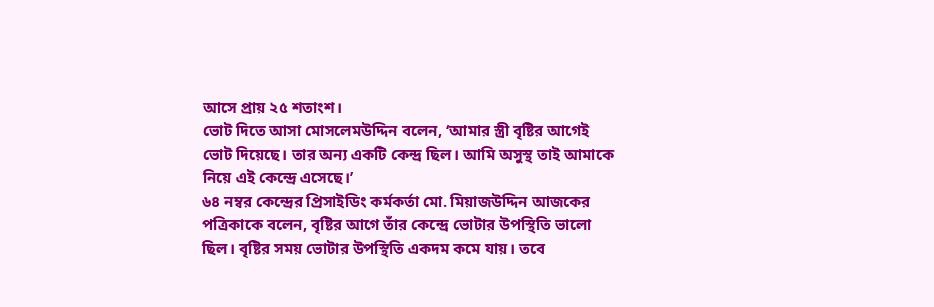আসে প্রায় ২৫ শতাংশ।
ভোট দিতে আসা মোসলেমউদ্দিন বলেন, ‘আমার স্ত্রী বৃষ্টির আগেই ভোট দিয়েছে। তার অন্য একটি কেন্দ্র ছিল। আমি অসুস্থ তাই আমাকে নিয়ে এই কেন্দ্রে এসেছে।’
৬৪ নম্বর কেন্দ্রের প্রিসাইডিং কর্মকর্তা মো. মিয়াজউদ্দিন আজকের পত্রিকাকে বলেন, বৃষ্টির আগে তাঁর কেন্দ্রে ভোটার উপস্থিতি ভালো ছিল। বৃষ্টির সময় ভোটার উপস্থিতি একদম কমে যায়। তবে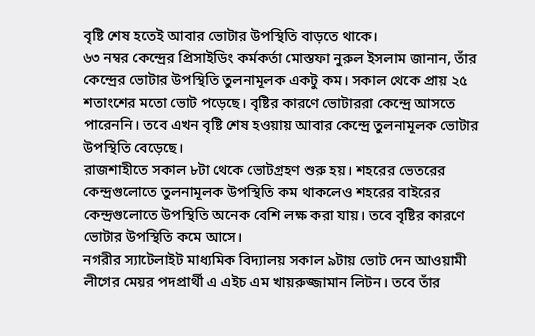বৃষ্টি শেষ হতেই আবার ভোটার উপস্থিতি বাড়তে থাকে।
৬৩ নম্বর কেন্দ্রের প্রিসাইডিং কর্মকর্তা মোস্তফা নুরুল ইসলাম জানান, তাঁর কেন্দ্রের ভোটার উপস্থিতি তুলনামূলক একটু কম। সকাল থেকে প্রায় ২৫ শতাংশের মতো ভোট পড়েছে। বৃষ্টির কারণে ভোটাররা কেন্দ্রে আসতে পারেননি। তবে এখন বৃষ্টি শেষ হওয়ায় আবার কেন্দ্রে তুলনামূলক ভোটার উপস্থিতি বেড়েছে।
রাজশাহীতে সকাল ৮টা থেকে ভোটগ্রহণ শুরু হয়। শহরের ভেতরের কেন্দ্রগুলোতে তুলনামূলক উপস্থিতি কম থাকলেও শহরের বাইরের কেন্দ্রগুলোতে উপস্থিতি অনেক বেশি লক্ষ করা যায়। তবে বৃষ্টির কারণে ভোটার উপস্থিতি কমে আসে।
নগরীর স্যাটেলাইট মাধ্যমিক বিদ্যালয় সকাল ৯টায় ভোট দেন আওয়ামী লীগের মেয়র পদপ্রার্থী এ এইচ এম খায়রুজ্জামান লিটন। তবে তাঁর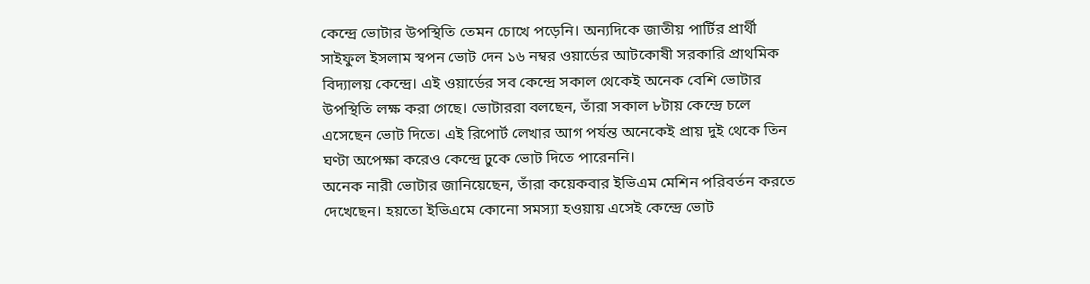কেন্দ্রে ভোটার উপস্থিতি তেমন চোখে পড়েনি। অন্যদিকে জাতীয় পার্টির প্রার্থী সাইফুল ইসলাম স্বপন ভোট দেন ১৬ নম্বর ওয়ার্ডের আটকোষী সরকারি প্রাথমিক বিদ্যালয় কেন্দ্রে। এই ওয়ার্ডের সব কেন্দ্রে সকাল থেকেই অনেক বেশি ভোটার উপস্থিতি লক্ষ করা গেছে। ভোটাররা বলছেন, তাঁরা সকাল ৮টায় কেন্দ্রে চলে এসেছেন ভোট দিতে। এই রিপোর্ট লেখার আগ পর্যন্ত অনেকেই প্রায় দুই থেকে তিন ঘণ্টা অপেক্ষা করেও কেন্দ্রে ঢুকে ভোট দিতে পারেননি।
অনেক নারী ভোটার জানিয়েছেন, তাঁরা কয়েকবার ইভিএম মেশিন পরিবর্তন করতে দেখেছেন। হয়তো ইভিএমে কোনো সমস্যা হওয়ায় এসেই কেন্দ্রে ভোট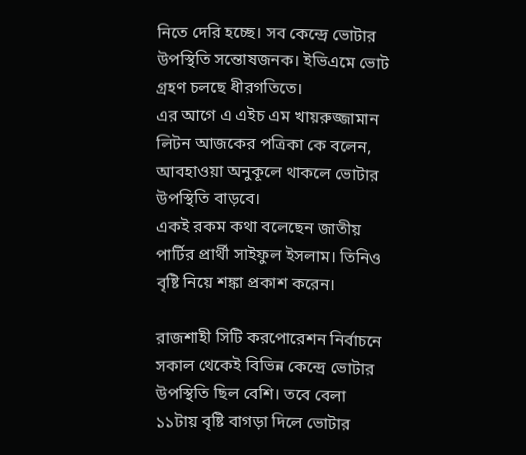নিতে দেরি হচ্ছে। সব কেন্দ্রে ভোটার উপস্থিতি সন্তোষজনক। ইভিএমে ভোট গ্রহণ চলছে ধীরগতিতে।
এর আগে এ এইচ এম খায়রুজ্জামান লিটন আজকের পত্রিকা কে বলেন, আবহাওয়া অনুকূলে থাকলে ভোটার উপস্থিতি বাড়বে।
একই রকম কথা বলেছেন জাতীয় পার্টির প্রার্থী সাইফুল ইসলাম। তিনিও বৃষ্টি নিয়ে শঙ্কা প্রকাশ করেন।

রাজশাহী সিটি করপোরেশন নির্বাচনে সকাল থেকেই বিভিন্ন কেন্দ্রে ভোটার উপস্থিতি ছিল বেশি। তবে বেলা ১১টায় বৃষ্টি বাগড়া দিলে ভোটার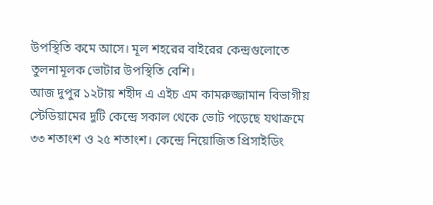উপস্থিতি কমে আসে। মূল শহরের বাইরের কেন্দ্রগুলোতে তুলনামূলক ভোটার উপস্থিতি বেশি।
আজ দুপুর ১২টায় শহীদ এ এইচ এম কামরুজ্জামান বিভাগীয় স্টেডিয়ামের দুটি কেন্দ্রে সকাল থেকে ভোট পড়েছে যথাক্রমে ৩৩ শতাংশ ও ২৫ শতাংশ। কেন্দ্রে নিয়োজিত প্রিসাইডিং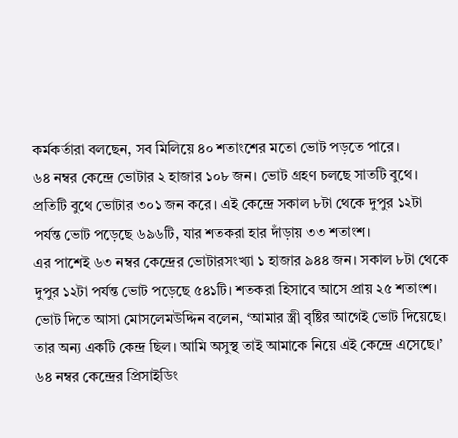কর্মকর্তারা বলছেন, সব মিলিয়ে ৪০ শতাংশের মতো ভোট পড়তে পারে।
৬৪ নম্বর কেন্দ্রে ভোটার ২ হাজার ১০৮ জন। ভোট গ্রহণ চলছে সাতটি বুথে। প্রতিটি বুথে ভোটার ৩০১ জন করে। এই কেন্দ্রে সকাল ৮টা থেকে দুপুর ১২টা পর্যন্ত ভোট পড়েছে ৬৯৬টি, যার শতকরা হার দাঁড়ায় ৩৩ শতাংশ।
এর পাশেই ৬৩ নম্বর কেন্দ্রের ভোটারসংখ্যা ১ হাজার ৯৪৪ জন। সকাল ৮টা থেকে দুপুর ১২টা পর্যন্ত ভোট পড়েছে ৫৪১টি। শতকরা হিসাবে আসে প্রায় ২৫ শতাংশ।
ভোট দিতে আসা মোসলেমউদ্দিন বলেন, ‘আমার স্ত্রী বৃষ্টির আগেই ভোট দিয়েছে। তার অন্য একটি কেন্দ্র ছিল। আমি অসুস্থ তাই আমাকে নিয়ে এই কেন্দ্রে এসেছে।’
৬৪ নম্বর কেন্দ্রের প্রিসাইডিং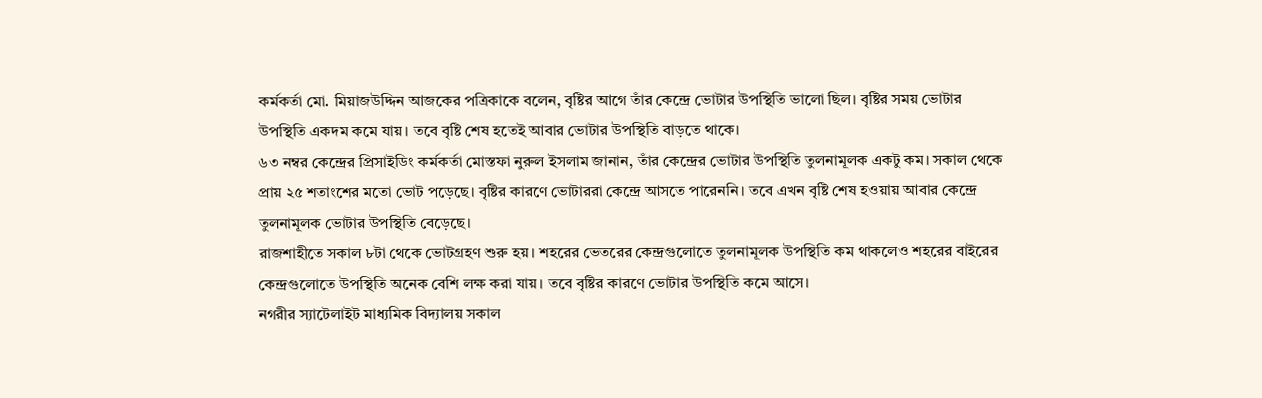কর্মকর্তা মো. মিয়াজউদ্দিন আজকের পত্রিকাকে বলেন, বৃষ্টির আগে তাঁর কেন্দ্রে ভোটার উপস্থিতি ভালো ছিল। বৃষ্টির সময় ভোটার উপস্থিতি একদম কমে যায়। তবে বৃষ্টি শেষ হতেই আবার ভোটার উপস্থিতি বাড়তে থাকে।
৬৩ নম্বর কেন্দ্রের প্রিসাইডিং কর্মকর্তা মোস্তফা নুরুল ইসলাম জানান, তাঁর কেন্দ্রের ভোটার উপস্থিতি তুলনামূলক একটু কম। সকাল থেকে প্রায় ২৫ শতাংশের মতো ভোট পড়েছে। বৃষ্টির কারণে ভোটাররা কেন্দ্রে আসতে পারেননি। তবে এখন বৃষ্টি শেষ হওয়ায় আবার কেন্দ্রে তুলনামূলক ভোটার উপস্থিতি বেড়েছে।
রাজশাহীতে সকাল ৮টা থেকে ভোটগ্রহণ শুরু হয়। শহরের ভেতরের কেন্দ্রগুলোতে তুলনামূলক উপস্থিতি কম থাকলেও শহরের বাইরের কেন্দ্রগুলোতে উপস্থিতি অনেক বেশি লক্ষ করা যায়। তবে বৃষ্টির কারণে ভোটার উপস্থিতি কমে আসে।
নগরীর স্যাটেলাইট মাধ্যমিক বিদ্যালয় সকাল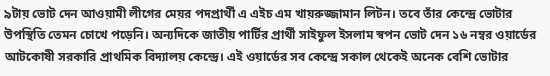৯টায় ভোট দেন আওয়ামী লীগের মেয়র পদপ্রার্থী এ এইচ এম খায়রুজ্জামান লিটন। তবে তাঁর কেন্দ্রে ভোটার উপস্থিতি তেমন চোখে পড়েনি। অন্যদিকে জাতীয় পার্টির প্রার্থী সাইফুল ইসলাম স্বপন ভোট দেন ১৬ নম্বর ওয়ার্ডের আটকোষী সরকারি প্রাথমিক বিদ্যালয় কেন্দ্রে। এই ওয়ার্ডের সব কেন্দ্রে সকাল থেকেই অনেক বেশি ভোটার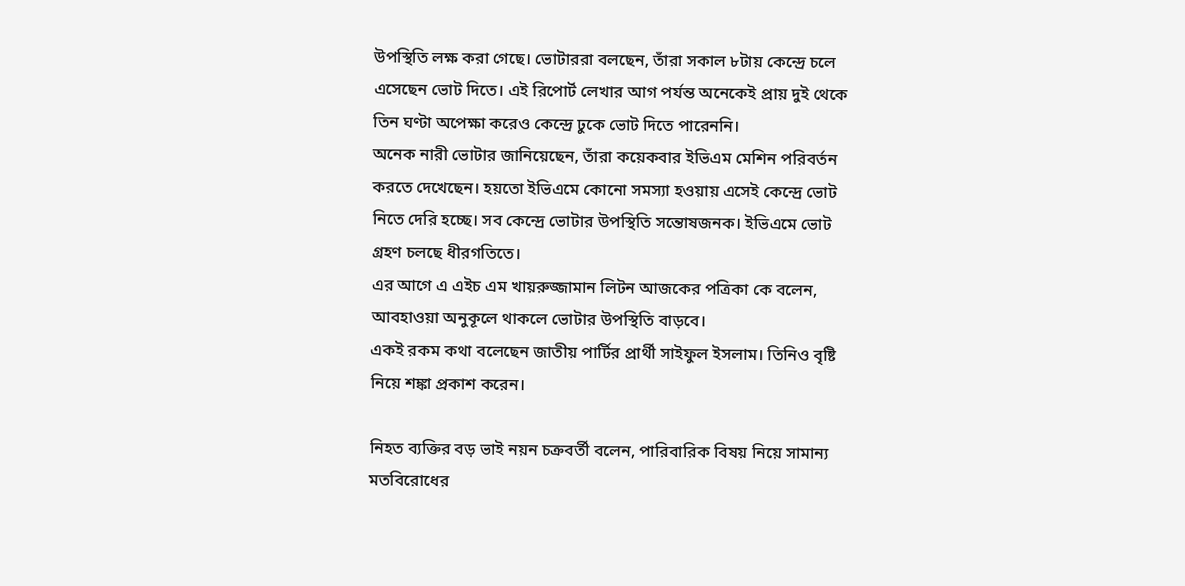উপস্থিতি লক্ষ করা গেছে। ভোটাররা বলছেন, তাঁরা সকাল ৮টায় কেন্দ্রে চলে এসেছেন ভোট দিতে। এই রিপোর্ট লেখার আগ পর্যন্ত অনেকেই প্রায় দুই থেকে তিন ঘণ্টা অপেক্ষা করেও কেন্দ্রে ঢুকে ভোট দিতে পারেননি।
অনেক নারী ভোটার জানিয়েছেন, তাঁরা কয়েকবার ইভিএম মেশিন পরিবর্তন করতে দেখেছেন। হয়তো ইভিএমে কোনো সমস্যা হওয়ায় এসেই কেন্দ্রে ভোট নিতে দেরি হচ্ছে। সব কেন্দ্রে ভোটার উপস্থিতি সন্তোষজনক। ইভিএমে ভোট গ্রহণ চলছে ধীরগতিতে।
এর আগে এ এইচ এম খায়রুজ্জামান লিটন আজকের পত্রিকা কে বলেন, আবহাওয়া অনুকূলে থাকলে ভোটার উপস্থিতি বাড়বে।
একই রকম কথা বলেছেন জাতীয় পার্টির প্রার্থী সাইফুল ইসলাম। তিনিও বৃষ্টি নিয়ে শঙ্কা প্রকাশ করেন।

নিহত ব্যক্তির বড় ভাই নয়ন চক্রবর্তী বলেন, পারিবারিক বিষয় নিয়ে সামান্য মতবিরোধের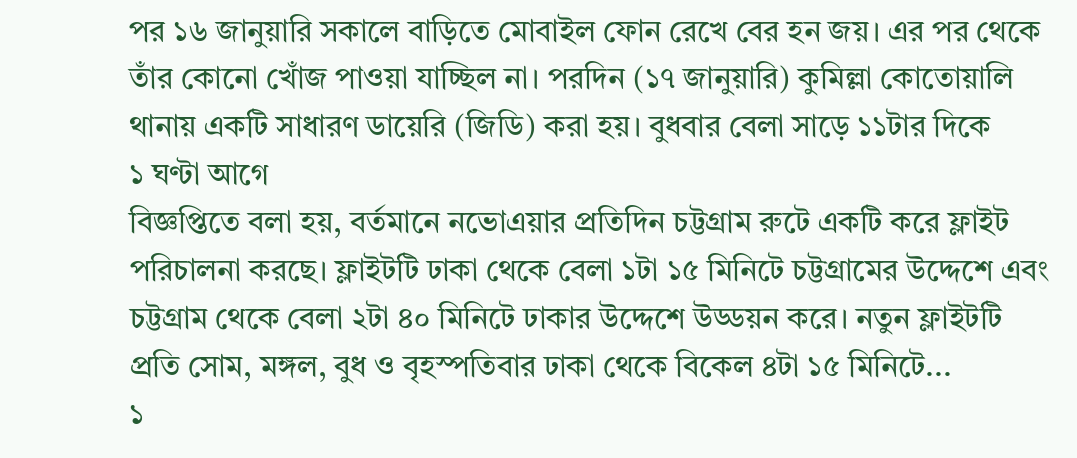পর ১৬ জানুয়ারি সকালে বাড়িতে মোবাইল ফোন রেখে বের হন জয়। এর পর থেকে তাঁর কোনো খোঁজ পাওয়া যাচ্ছিল না। পরদিন (১৭ জানুয়ারি) কুমিল্লা কোতোয়ালি থানায় একটি সাধারণ ডায়েরি (জিডি) করা হয়। বুধবার বেলা সাড়ে ১১টার দিকে
১ ঘণ্টা আগে
বিজ্ঞপ্তিতে বলা হয়, বর্তমানে নভোএয়ার প্রতিদিন চট্টগ্রাম রুটে একটি করে ফ্লাইট পরিচালনা করছে। ফ্লাইটটি ঢাকা থেকে বেলা ১টা ১৫ মিনিটে চট্টগ্রামের উদ্দেশে এবং চট্টগ্রাম থেকে বেলা ২টা ৪০ মিনিটে ঢাকার উদ্দেশে উড্ডয়ন করে। নতুন ফ্লাইটটি প্রতি সোম, মঙ্গল, বুধ ও বৃহস্পতিবার ঢাকা থেকে বিকেল ৪টা ১৫ মিনিটে...
১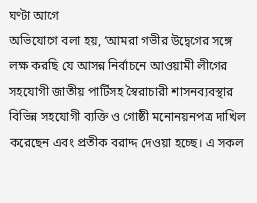ঘণ্টা আগে
অভিযোগে বলা হয়, ‘আমরা গভীর উদ্বেগের সঙ্গে লক্ষ করছি যে আসন্ন নির্বাচনে আওয়ামী লীগের সহযোগী জাতীয় পার্টিসহ স্বৈরাচারী শাসনব্যবস্থার বিভিন্ন সহযোগী ব্যক্তি ও গোষ্ঠী মনোনয়নপত্র দাখিল করেছেন এবং প্রতীক বরাদ্দ দেওয়া হচ্ছে। এ সকল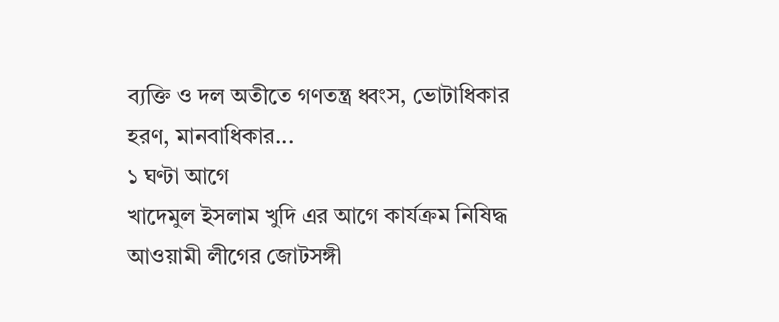ব্যক্তি ও দল অতীতে গণতন্ত্র ধ্বংস, ভোটাধিকার হরণ, মানবাধিকার...
১ ঘণ্টা আগে
খাদেমুল ইসলাম খুদি এর আগে কার্যক্রম নিষিদ্ধ আওয়ামী লীগের জোটসঙ্গী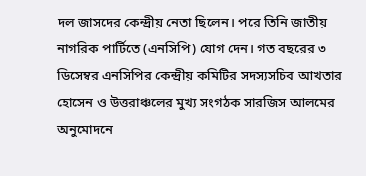দল জাসদের কেন্দ্রীয় নেতা ছিলেন। পরে তিনি জাতীয় নাগরিক পার্টিতে (এনসিপি) যোগ দেন। গত বছরের ৩ ডিসেম্বর এনসিপির কেন্দ্রীয় কমিটির সদস্যসচিব আখতার হোসেন ও উত্তরাঞ্চলের মুখ্য সংগঠক সারজিস আলমের অনুমোদনে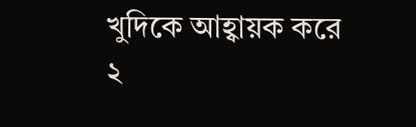খুদিকে আহ্বায়ক করে
২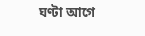ঘণ্টা আগে